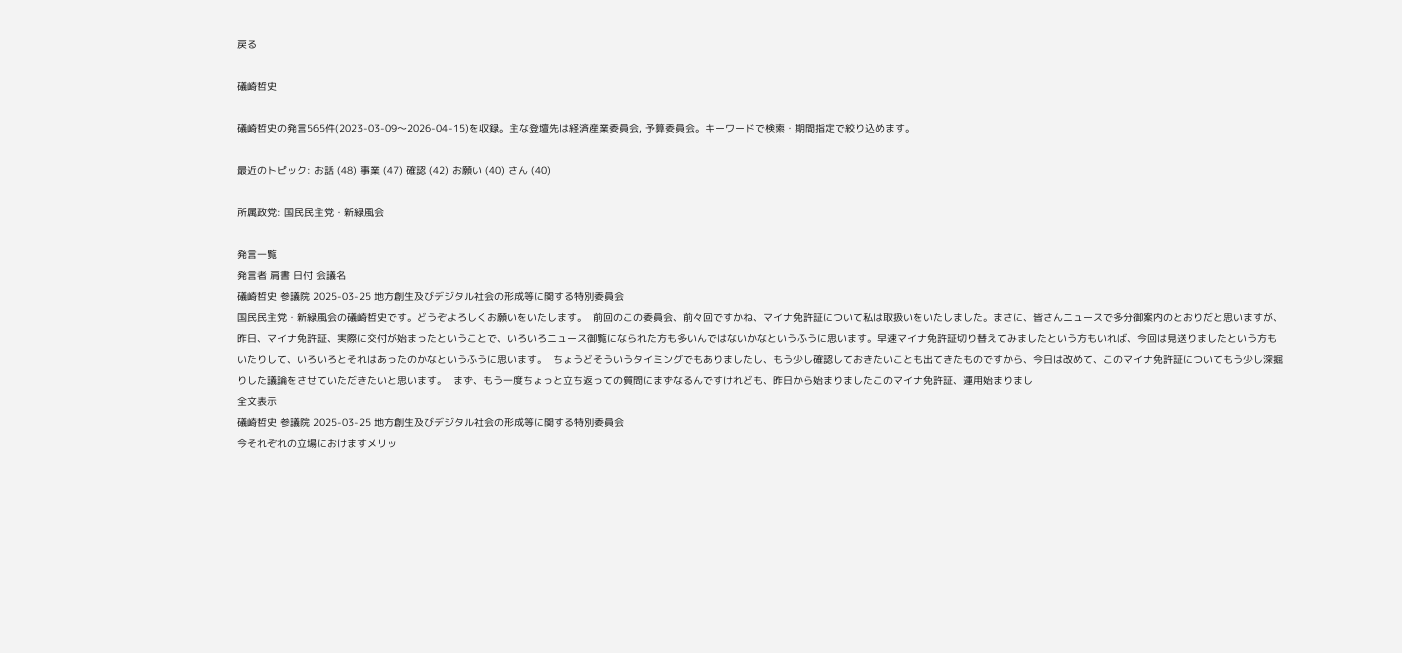戻る

礒崎哲史

礒崎哲史の発言565件(2023-03-09〜2026-04-15)を収録。主な登壇先は経済産業委員会, 予算委員会。キーワードで検索・期間指定で絞り込めます。

最近のトピック: お話 (48) 事業 (47) 確認 (42) お願い (40) さん (40)

所属政党: 国民民主党・新緑風会

発言一覧
発言者 肩書 日付 会議名
礒崎哲史 参議院 2025-03-25 地方創生及びデジタル社会の形成等に関する特別委員会
国民民主党・新緑風会の礒崎哲史です。どうぞよろしくお願いをいたします。  前回のこの委員会、前々回ですかね、マイナ免許証について私は取扱いをいたしました。まさに、皆さんニュースで多分御案内のとおりだと思いますが、昨日、マイナ免許証、実際に交付が始まったということで、いろいろニュース御覧になられた方も多いんではないかなというふうに思います。早速マイナ免許証切り替えてみましたという方もいれば、今回は見送りましたという方もいたりして、いろいろとそれはあったのかなというふうに思います。  ちょうどそういうタイミングでもありましたし、もう少し確認しておきたいことも出てきたものですから、今日は改めて、このマイナ免許証についてもう少し深掘りした議論をさせていただきたいと思います。  まず、もう一度ちょっと立ち返っての質問にまずなるんですけれども、昨日から始まりましたこのマイナ免許証、運用始まりまし
全文表示
礒崎哲史 参議院 2025-03-25 地方創生及びデジタル社会の形成等に関する特別委員会
今それぞれの立場におけますメリッ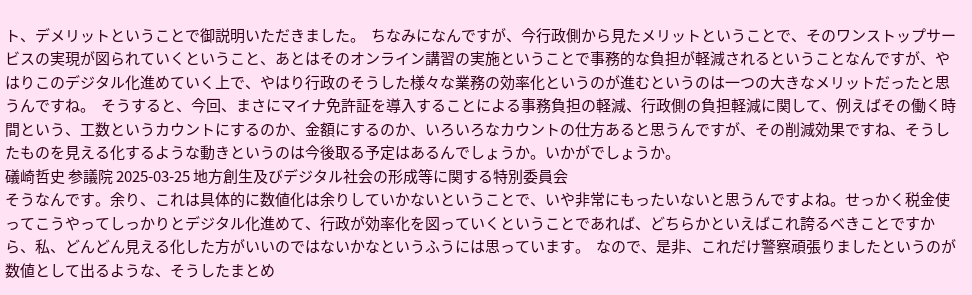ト、デメリットということで御説明いただきました。  ちなみになんですが、今行政側から見たメリットということで、そのワンストップサービスの実現が図られていくということ、あとはそのオンライン講習の実施ということで事務的な負担が軽減されるということなんですが、やはりこのデジタル化進めていく上で、やはり行政のそうした様々な業務の効率化というのが進むというのは一つの大きなメリットだったと思うんですね。  そうすると、今回、まさにマイナ免許証を導入することによる事務負担の軽減、行政側の負担軽減に関して、例えばその働く時間という、工数というカウントにするのか、金額にするのか、いろいろなカウントの仕方あると思うんですが、その削減効果ですね、そうしたものを見える化するような動きというのは今後取る予定はあるんでしょうか。いかがでしょうか。
礒崎哲史 参議院 2025-03-25 地方創生及びデジタル社会の形成等に関する特別委員会
そうなんです。余り、これは具体的に数値化は余りしていかないということで、いや非常にもったいないと思うんですよね。せっかく税金使ってこうやってしっかりとデジタル化進めて、行政が効率化を図っていくということであれば、どちらかといえばこれ誇るべきことですから、私、どんどん見える化した方がいいのではないかなというふうには思っています。  なので、是非、これだけ警察頑張りましたというのが数値として出るような、そうしたまとめ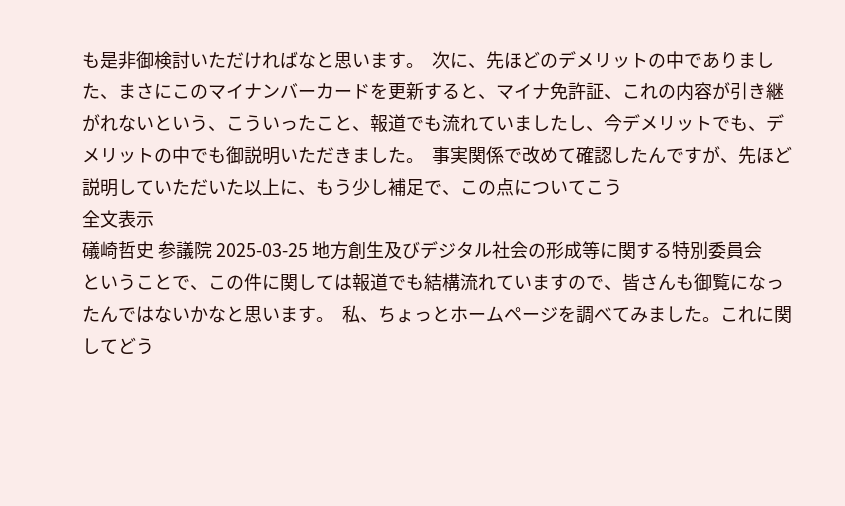も是非御検討いただければなと思います。  次に、先ほどのデメリットの中でありました、まさにこのマイナンバーカードを更新すると、マイナ免許証、これの内容が引き継がれないという、こういったこと、報道でも流れていましたし、今デメリットでも、デメリットの中でも御説明いただきました。  事実関係で改めて確認したんですが、先ほど説明していただいた以上に、もう少し補足で、この点についてこう
全文表示
礒崎哲史 参議院 2025-03-25 地方創生及びデジタル社会の形成等に関する特別委員会
ということで、この件に関しては報道でも結構流れていますので、皆さんも御覧になったんではないかなと思います。  私、ちょっとホームページを調べてみました。これに関してどう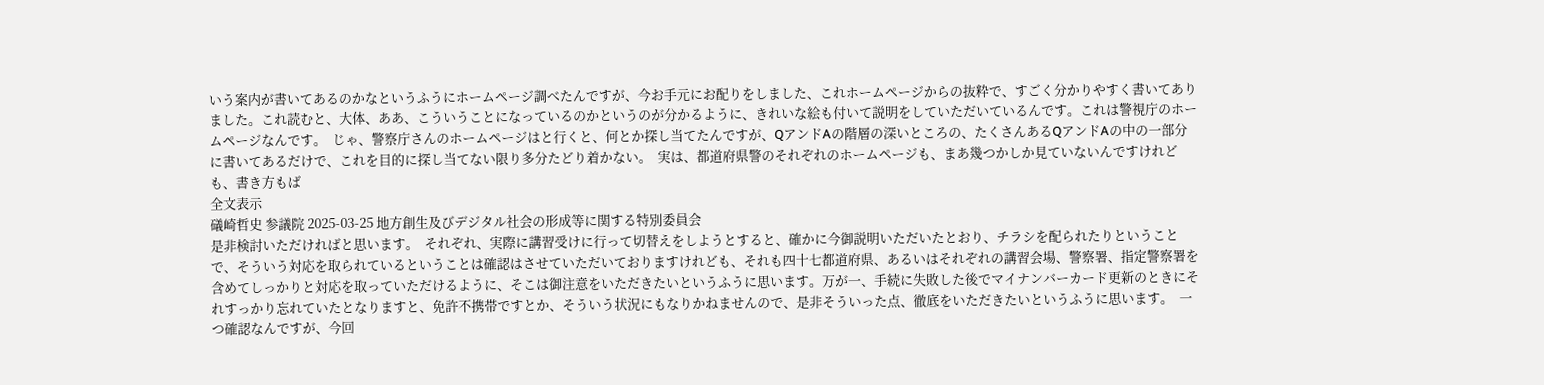いう案内が書いてあるのかなというふうにホームページ調べたんですが、今お手元にお配りをしました、これホームページからの抜粋で、すごく分かりやすく書いてありました。これ読むと、大体、ああ、こういうことになっているのかというのが分かるように、きれいな絵も付いて説明をしていただいているんです。これは警視庁のホームページなんです。  じゃ、警察庁さんのホームページはと行くと、何とか探し当てたんですが、QアンドAの階層の深いところの、たくさんあるQアンドAの中の一部分に書いてあるだけで、これを目的に探し当てない限り多分たどり着かない。  実は、都道府県警のそれぞれのホームページも、まあ幾つかしか見ていないんですけれども、書き方もば
全文表示
礒崎哲史 参議院 2025-03-25 地方創生及びデジタル社会の形成等に関する特別委員会
是非検討いただければと思います。  それぞれ、実際に講習受けに行って切替えをしようとすると、確かに今御説明いただいたとおり、チラシを配られたりということで、そういう対応を取られているということは確認はさせていただいておりますけれども、それも四十七都道府県、あるいはそれぞれの講習会場、警察署、指定警察署を含めてしっかりと対応を取っていただけるように、そこは御注意をいただきたいというふうに思います。万が一、手続に失敗した後でマイナンバーカード更新のときにそれすっかり忘れていたとなりますと、免許不携帯ですとか、そういう状況にもなりかねませんので、是非そういった点、徹底をいただきたいというふうに思います。  一つ確認なんですが、今回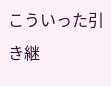こういった引き継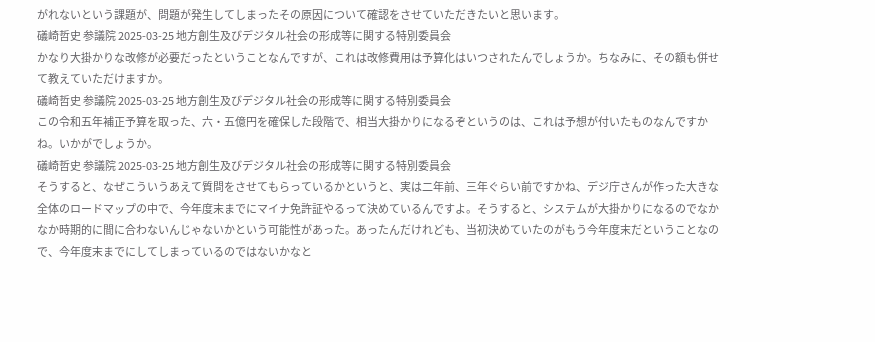がれないという課題が、問題が発生してしまったその原因について確認をさせていただきたいと思います。
礒崎哲史 参議院 2025-03-25 地方創生及びデジタル社会の形成等に関する特別委員会
かなり大掛かりな改修が必要だったということなんですが、これは改修費用は予算化はいつされたんでしょうか。ちなみに、その額も併せて教えていただけますか。
礒崎哲史 参議院 2025-03-25 地方創生及びデジタル社会の形成等に関する特別委員会
この令和五年補正予算を取った、六・五億円を確保した段階で、相当大掛かりになるぞというのは、これは予想が付いたものなんですかね。いかがでしょうか。
礒崎哲史 参議院 2025-03-25 地方創生及びデジタル社会の形成等に関する特別委員会
そうすると、なぜこういうあえて質問をさせてもらっているかというと、実は二年前、三年ぐらい前ですかね、デジ庁さんが作った大きな全体のロードマップの中で、今年度末までにマイナ免許証やるって決めているんですよ。そうすると、システムが大掛かりになるのでなかなか時期的に間に合わないんじゃないかという可能性があった。あったんだけれども、当初決めていたのがもう今年度末だということなので、今年度末までにしてしまっているのではないかなと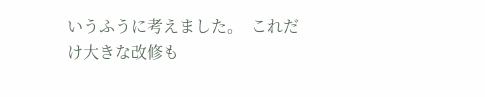いうふうに考えました。  これだけ大きな改修も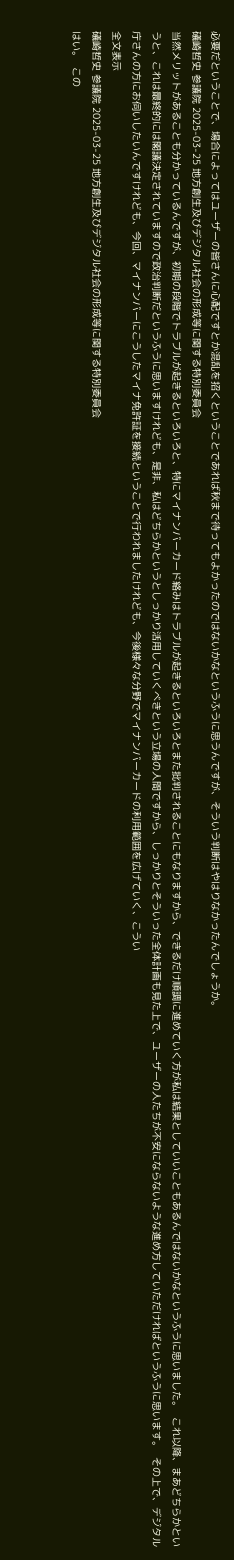必要だということで、場合によってはユーザーの皆さんに心配ですとか混乱を招くということであれば秋まで待ってもよかったのではないかなというふうに思うんですが、そういう判断はやはりなかったんでしょうか。
礒崎哲史 参議院 2025-03-25 地方創生及びデジタル社会の形成等に関する特別委員会
当然メリットがあることも分かっているんですが、初期の段階でトラブルが起きるといろいろと、特にマイナンバーカード絡みはトラブルが起きるといろいろとまた批判されることにもなりますから、できるだけ順調に進めていく方が私は結果としていいこともあるんではないかなというふうに思いました。  これ以降、まあどちらかというと、これは最終的には閣議決定されていますので政治判断だというふうに思いますけれども、是非、私はどちらかというとしっかり活用していくべきという立場の人間ですから、しっかりとそういった全体計画も見た上で、ユーザーの人たちが不安にならないような進め方していただければというふうに思います。  その上で、デジタル庁さんの方にお伺いしたいんですけれども、今回、マイナンバーにこうしたマイナ免許証を接続ということで行われましたけれども、今後様々な分野でマイナンバーカードの利用範囲を広げていく、こうい
全文表示
礒崎哲史 参議院 2025-03-25 地方創生及びデジタル社会の形成等に関する特別委員会
はい。  この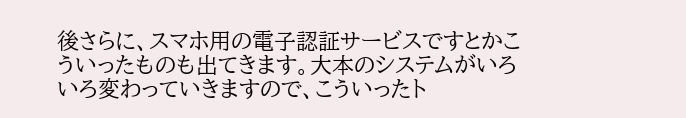後さらに、スマホ用の電子認証サービスですとかこういったものも出てきます。大本のシステムがいろいろ変わっていきますので、こういったト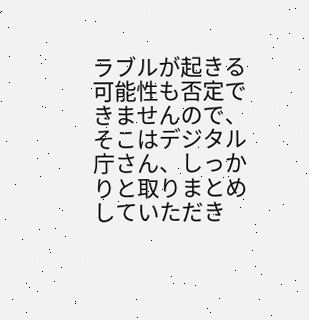ラブルが起きる可能性も否定できませんので、そこはデジタル庁さん、しっかりと取りまとめしていただき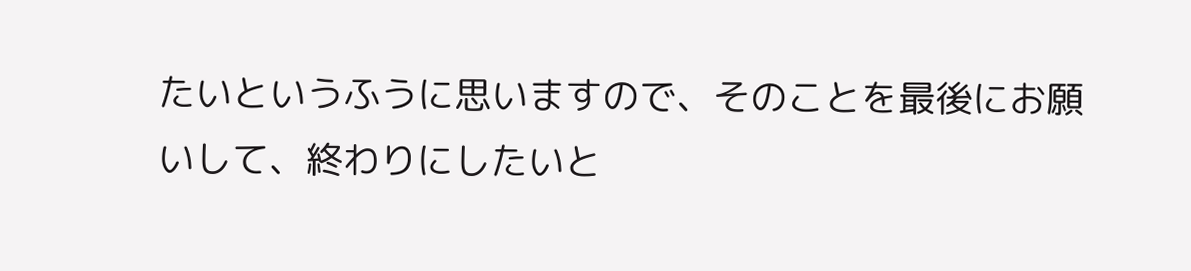たいというふうに思いますので、そのことを最後にお願いして、終わりにしたいと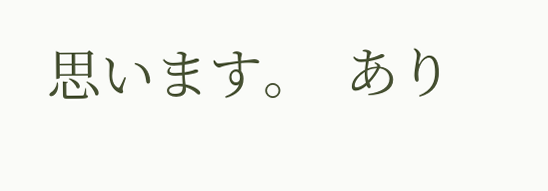思います。  あり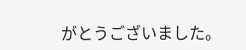がとうございました。